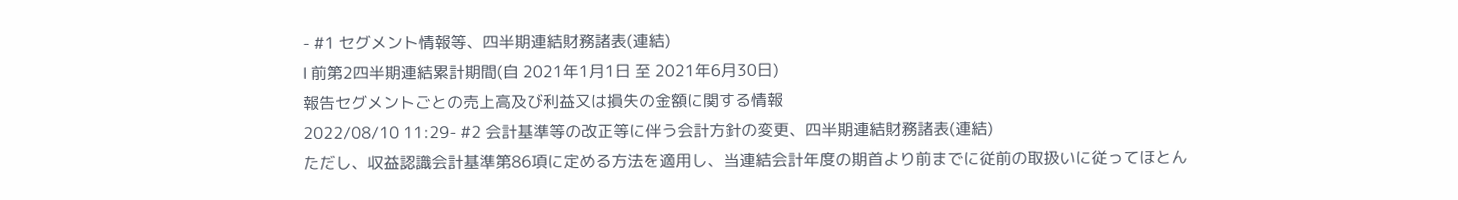- #1 セグメント情報等、四半期連結財務諸表(連結)
Ⅰ 前第2四半期連結累計期間(自 2021年1月1日 至 2021年6月30日)
報告セグメントごとの売上高及び利益又は損失の金額に関する情報
2022/08/10 11:29- #2 会計基準等の改正等に伴う会計方針の変更、四半期連結財務諸表(連結)
ただし、収益認識会計基準第86項に定める方法を適用し、当連結会計年度の期首より前までに従前の取扱いに従ってほとん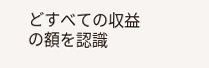どすべての収益の額を認識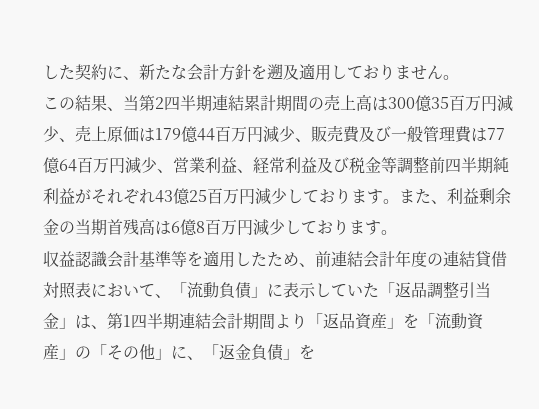した契約に、新たな会計方針を遡及適用しておりません。
この結果、当第2四半期連結累計期間の売上高は300億35百万円減少、売上原価は179億44百万円減少、販売費及び一般管理費は77億64百万円減少、営業利益、経常利益及び税金等調整前四半期純利益がそれぞれ43億25百万円減少しております。また、利益剰余金の当期首残高は6億8百万円減少しております。
収益認識会計基準等を適用したため、前連結会計年度の連結貸借対照表において、「流動負債」に表示していた「返品調整引当金」は、第1四半期連結会計期間より「返品資産」を「流動資産」の「その他」に、「返金負債」を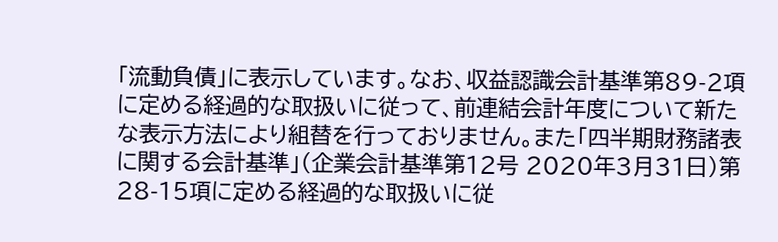「流動負債」に表示しています。なお、収益認識会計基準第89-2項に定める経過的な取扱いに従って、前連結会計年度について新たな表示方法により組替を行っておりません。また「四半期財務諸表に関する会計基準」(企業会計基準第12号 2020年3月31日)第28-15項に定める経過的な取扱いに従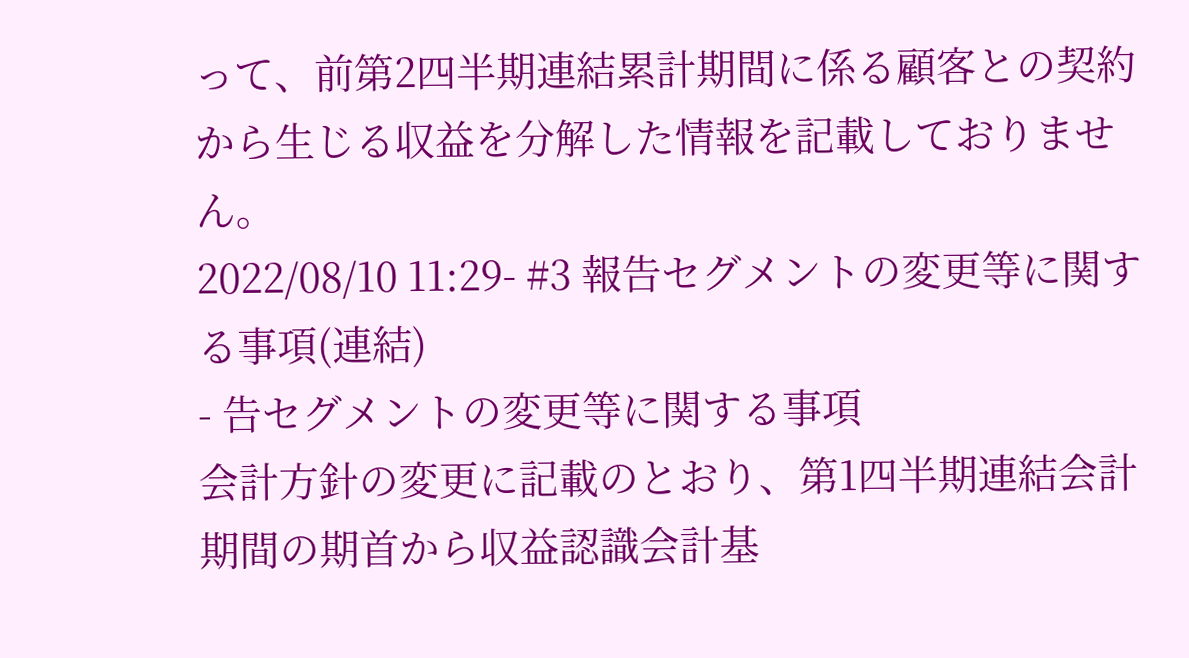って、前第2四半期連結累計期間に係る顧客との契約から生じる収益を分解した情報を記載しておりません。
2022/08/10 11:29- #3 報告セグメントの変更等に関する事項(連結)
- 告セグメントの変更等に関する事項
会計方針の変更に記載のとおり、第1四半期連結会計期間の期首から収益認識会計基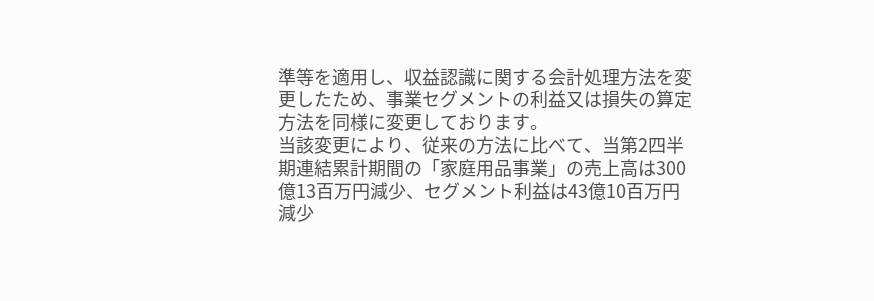準等を適用し、収益認識に関する会計処理方法を変更したため、事業セグメントの利益又は損失の算定方法を同様に変更しております。
当該変更により、従来の方法に比べて、当第2四半期連結累計期間の「家庭用品事業」の売上高は300億13百万円減少、セグメント利益は43億10百万円減少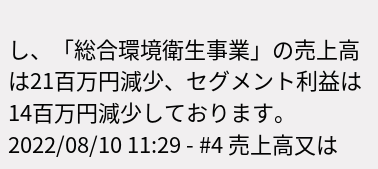し、「総合環境衛生事業」の売上高は21百万円減少、セグメント利益は14百万円減少しております。2022/08/10 11:29 - #4 売上高又は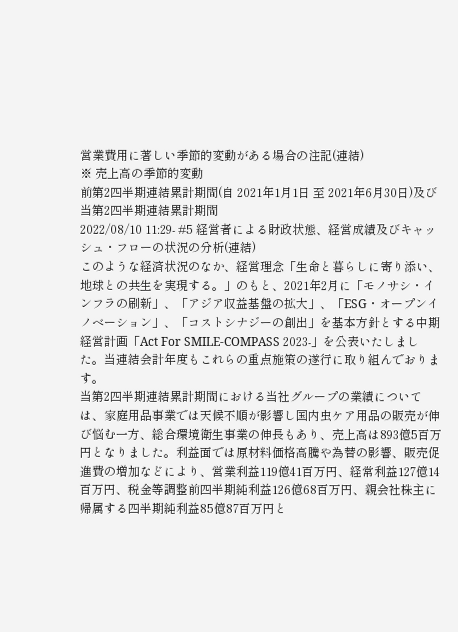営業費用に著しい季節的変動がある場合の注記(連結)
※ 売上高の季節的変動
前第2四半期連結累計期間(自 2021年1月1日 至 2021年6月30日)及び当第2四半期連結累計期間
2022/08/10 11:29- #5 経営者による財政状態、経営成績及びキャッシュ・フローの状況の分析(連結)
このような経済状況のなか、経営理念「生命と暮らしに寄り添い、地球との共生を実現する。」のもと、2021年2月に「モノサシ・インフラの刷新」、「アジア収益基盤の拡大」、「ESG・オープンイノベーション」、「コストシナジーの創出」を基本方針とする中期経営計画「Act For SMILE-COMPASS 2023-」を公表いたしました。当連結会計年度もこれらの重点施策の遂行に取り組んでおります。
当第2四半期連結累計期間における当社グループの業績については、家庭用品事業では天候不順が影響し国内虫ケア用品の販売が伸び悩む一方、総合環境衛生事業の伸長もあり、売上高は893億5百万円となりました。利益面では原材料価格高騰や為替の影響、販売促進費の増加などにより、営業利益119億41百万円、経常利益127億14百万円、税金等調整前四半期純利益126億68百万円、親会社株主に帰属する四半期純利益85億87百万円と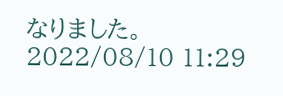なりました。
2022/08/10 11:29